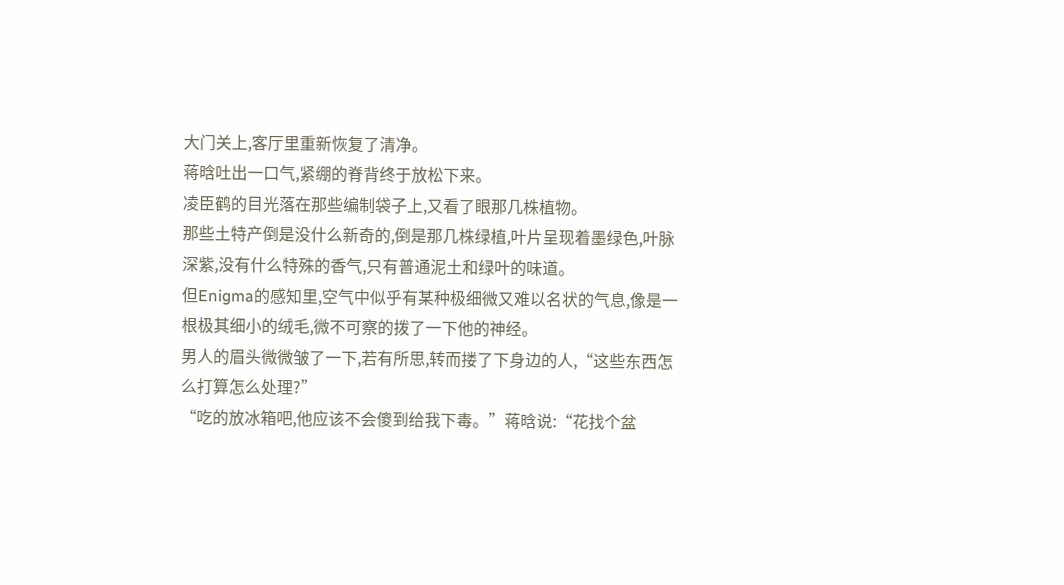大门关上,客厅里重新恢复了清净。
蒋晗吐出一口气,紧绷的脊背终于放松下来。
凌臣鹤的目光落在那些编制袋子上,又看了眼那几株植物。
那些土特产倒是没什么新奇的,倒是那几株绿植,叶片呈现着墨绿色,叶脉深紫,没有什么特殊的香气,只有普通泥土和绿叶的味道。
但Enigma的感知里,空气中似乎有某种极细微又难以名状的气息,像是一根极其细小的绒毛,微不可察的拨了一下他的神经。
男人的眉头微微皱了一下,若有所思,转而搂了下身边的人,“这些东西怎么打算怎么处理?”
“吃的放冰箱吧,他应该不会傻到给我下毒。”蒋晗说:“花找个盆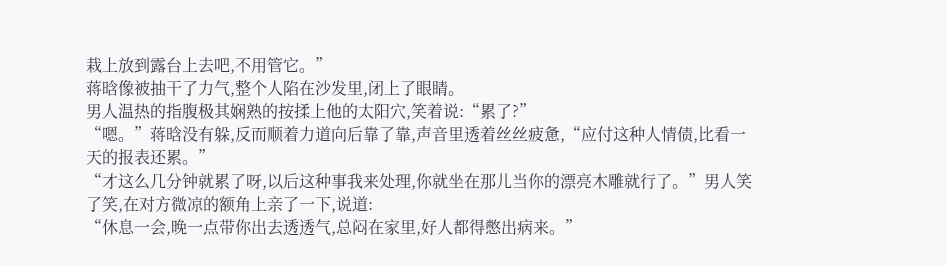栽上放到露台上去吧,不用管它。”
蒋晗像被抽干了力气,整个人陷在沙发里,闭上了眼睛。
男人温热的指腹极其娴熟的按揉上他的太阳穴,笑着说:“累了?”
“嗯。”蒋晗没有躲,反而顺着力道向后靠了靠,声音里透着丝丝疲惫,“应付这种人情债,比看一天的报表还累。”
“才这么几分钟就累了呀,以后这种事我来处理,你就坐在那儿当你的漂亮木雕就行了。”男人笑了笑,在对方微凉的额角上亲了一下,说道:
“休息一会,晚一点带你出去透透气,总闷在家里,好人都得憋出病来。”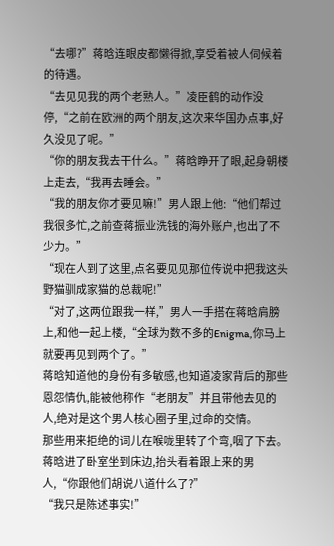“去哪?”蒋晗连眼皮都懒得掀,享受着被人伺候着的待遇。
“去见见我的两个老熟人。”凌臣鹤的动作没停,“之前在欧洲的两个朋友,这次来华国办点事,好久没见了呢。”
“你的朋友我去干什么。”蒋晗睁开了眼,起身朝楼上走去,“我再去睡会。”
“我的朋友你才要见嘛!”男人跟上他:“他们帮过我很多忙,之前查蒋振业洗钱的海外账户,也出了不少力。”
“现在人到了这里,点名要见见那位传说中把我这头野猫驯成家猫的总裁呢!”
“对了,这两位跟我一样,”男人一手搭在蒋晗肩膀上,和他一起上楼,“全球为数不多的Enigma,你马上就要再见到两个了。”
蒋晗知道他的身份有多敏感,也知道凌家背后的那些恩怨情仇,能被他称作“老朋友”并且带他去见的人,绝对是这个男人核心圈子里,过命的交情。
那些用来拒绝的词儿在喉咙里转了个弯,咽了下去。
蒋晗进了卧室坐到床边,抬头看着跟上来的男人,“你跟他们胡说八道什么了?”
“我只是陈述事实!”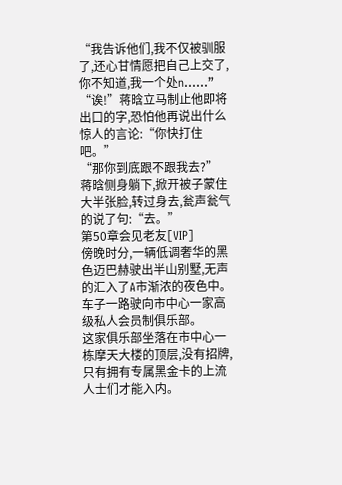“我告诉他们,我不仅被驯服了,还心甘情愿把自己上交了,你不知道,我一个处n……”
“诶!”蒋晗立马制止他即将出口的字,恐怕他再说出什么惊人的言论:“你快打住吧。”
“那你到底跟不跟我去?”
蒋晗侧身躺下,掀开被子蒙住大半张脸,转过身去,瓮声瓮气的说了句:“去。”
第50章会见老友[VIP]
傍晚时分,一辆低调奢华的黑色迈巴赫驶出半山别墅,无声的汇入了A市渐浓的夜色中。
车子一路驶向市中心一家高级私人会员制俱乐部。
这家俱乐部坐落在市中心一栋摩天大楼的顶层,没有招牌,只有拥有专属黑金卡的上流人士们才能入内。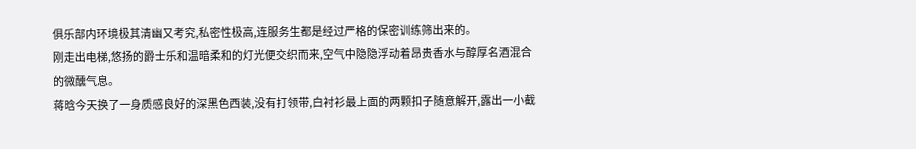俱乐部内环境极其清幽又考究,私密性极高,连服务生都是经过严格的保密训练筛出来的。
刚走出电梯,悠扬的爵士乐和温暗柔和的灯光便交织而来,空气中隐隐浮动着昂贵香水与醇厚名酒混合的微醺气息。
蒋晗今天换了一身质感良好的深黑色西装,没有打领带,白衬衫最上面的两颗扣子随意解开,露出一小截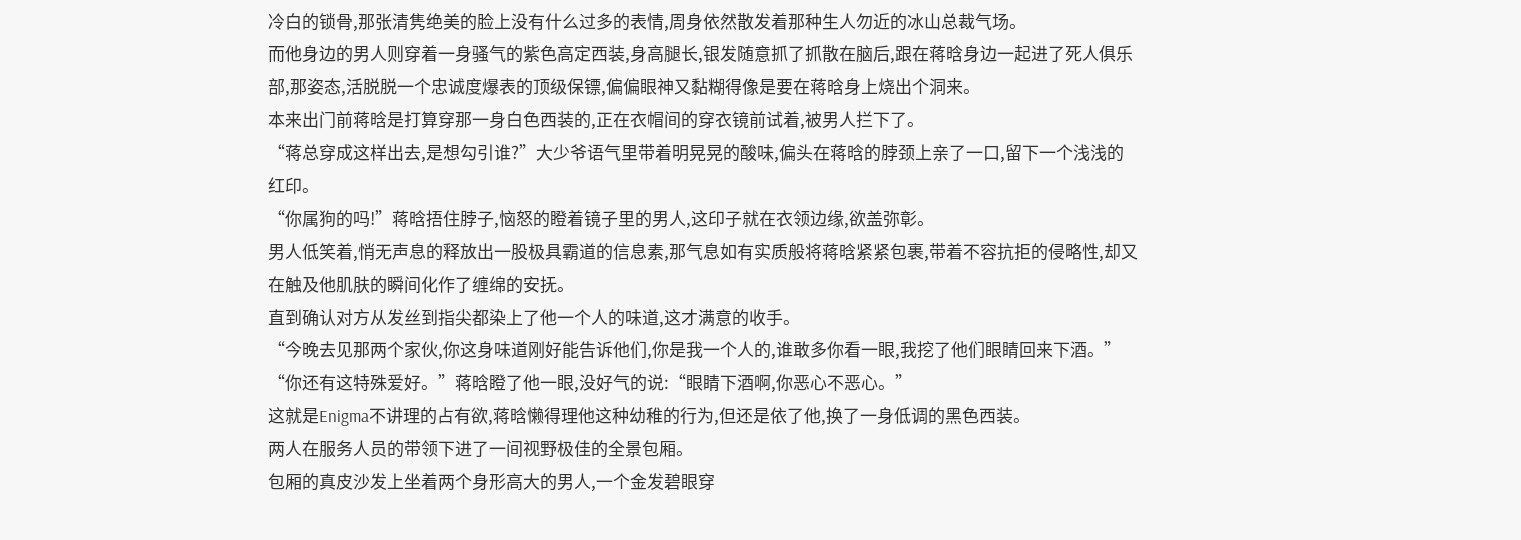冷白的锁骨,那张清隽绝美的脸上没有什么过多的表情,周身依然散发着那种生人勿近的冰山总裁气场。
而他身边的男人则穿着一身骚气的紫色高定西装,身高腿长,银发随意抓了抓散在脑后,跟在蒋晗身边一起进了死人俱乐部,那姿态,活脱脱一个忠诚度爆表的顶级保镖,偏偏眼神又黏糊得像是要在蒋晗身上烧出个洞来。
本来出门前蒋晗是打算穿那一身白色西装的,正在衣帽间的穿衣镜前试着,被男人拦下了。
“蒋总穿成这样出去,是想勾引谁?”大少爷语气里带着明晃晃的酸味,偏头在蒋晗的脖颈上亲了一口,留下一个浅浅的红印。
“你属狗的吗!”蒋晗捂住脖子,恼怒的瞪着镜子里的男人,这印子就在衣领边缘,欲盖弥彰。
男人低笑着,悄无声息的释放出一股极具霸道的信息素,那气息如有实质般将蒋晗紧紧包裹,带着不容抗拒的侵略性,却又在触及他肌肤的瞬间化作了缠绵的安抚。
直到确认对方从发丝到指尖都染上了他一个人的味道,这才满意的收手。
“今晚去见那两个家伙,你这身味道刚好能告诉他们,你是我一个人的,谁敢多你看一眼,我挖了他们眼睛回来下酒。”
“你还有这特殊爱好。”蒋晗瞪了他一眼,没好气的说:“眼睛下酒啊,你恶心不恶心。”
这就是Enigma不讲理的占有欲,蒋晗懒得理他这种幼稚的行为,但还是依了他,换了一身低调的黑色西装。
两人在服务人员的带领下进了一间视野极佳的全景包厢。
包厢的真皮沙发上坐着两个身形高大的男人,一个金发碧眼穿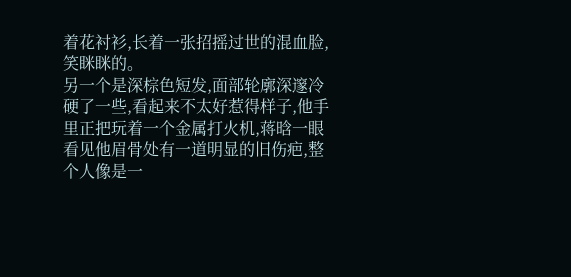着花衬衫,长着一张招摇过世的混血脸,笑眯眯的。
另一个是深棕色短发,面部轮廓深邃冷硬了一些,看起来不太好惹得样子,他手里正把玩着一个金属打火机,蒋晗一眼看见他眉骨处有一道明显的旧伤疤,整个人像是一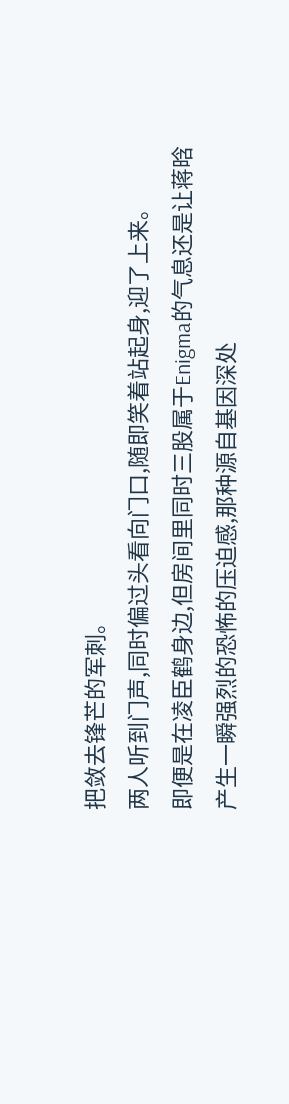把敛去锋芒的军刺。
两人听到门声,同时偏过头看向门口,随即笑着站起身,迎了上来。
即便是在凌臣鹤身边,但房间里同时三股属于Enigma的气息还是让蒋晗产生一瞬强烈的恐怖的压迫感,那种源自基因深处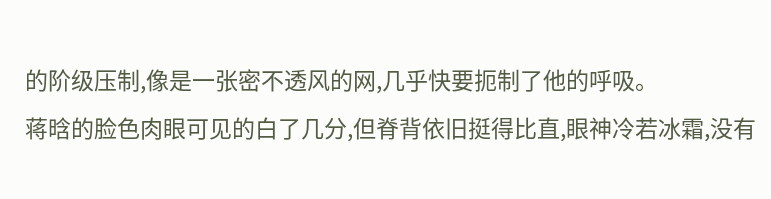的阶级压制,像是一张密不透风的网,几乎快要扼制了他的呼吸。
蒋晗的脸色肉眼可见的白了几分,但脊背依旧挺得比直,眼神冷若冰霜,没有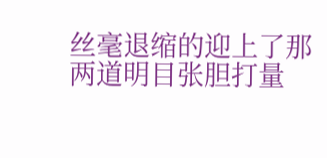丝毫退缩的迎上了那两道明目张胆打量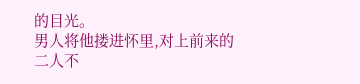的目光。
男人将他搂进怀里,对上前来的二人不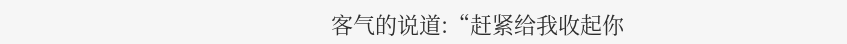客气的说道:“赶紧给我收起你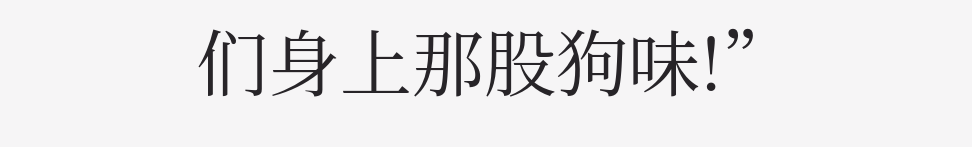们身上那股狗味!”